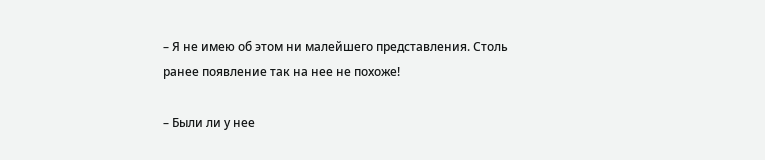– Я не имею об этом ни малейшего представления. Столь ранее появление так на нее не похоже!

– Были ли у нее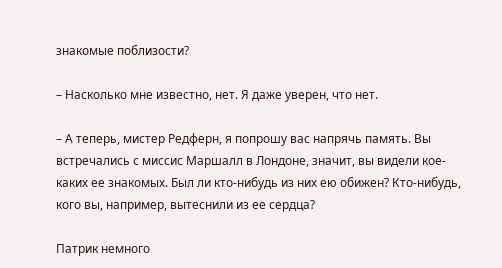знакомые поблизости?

– Насколько мне известно, нет. Я даже уверен, что нет.

– А теперь, мистер Редферн, я попрошу вас напрячь память. Вы встречались с миссис Маршалл в Лондоне, значит, вы видели кое-каких ее знакомых. Был ли кто-нибудь из них ею обижен? Кто-нибудь, кого вы, например, вытеснили из ее сердца?

Патрик немного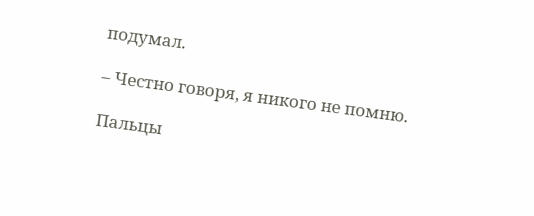подумал.

– Честно говоря, я никого не помню.

Пальцы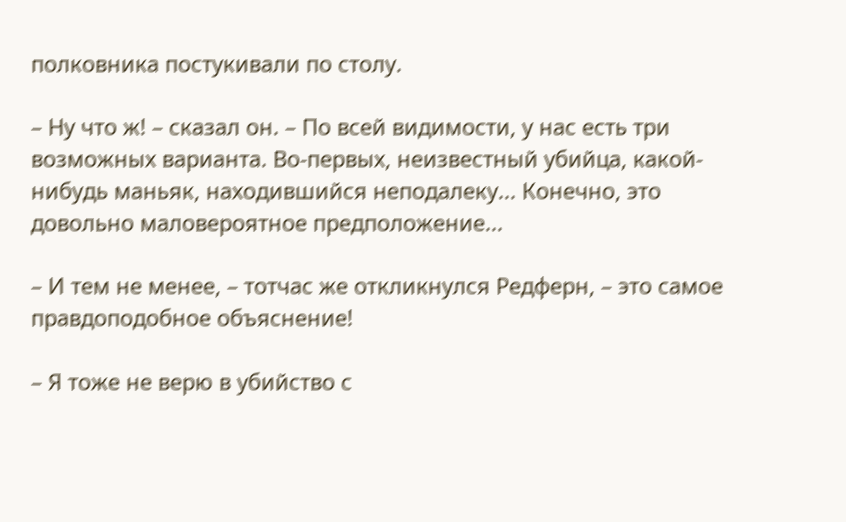полковника постукивали по столу.

– Ну что ж! – сказал он. – По всей видимости, у нас есть три возможных варианта. Во-первых, неизвестный убийца, какой-нибудь маньяк, находившийся неподалеку... Конечно, это довольно маловероятное предположение...

– И тем не менее, – тотчас же откликнулся Редферн, – это самое правдоподобное объяснение!

– Я тоже не верю в убийство с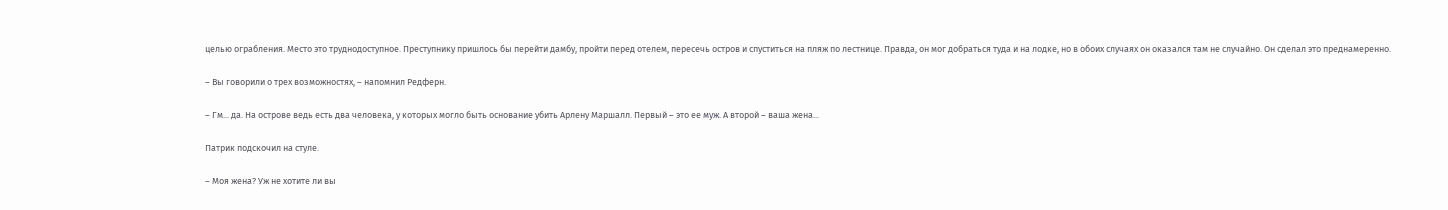целью ограбления. Место это труднодоступное. Преступнику пришлось бы перейти дамбу, пройти перед отелем, пересечь остров и спуститься на пляж по лестнице. Правда, он мог добраться туда и на лодке, но в обоих случаях он оказался там не случайно. Он сделал это преднамеренно.

– Вы говорили о трех возможностях, – напомнил Редферн.

– Гм... да. На острове ведь есть два человека, у которых могло быть основание убить Арлену Маршалл. Первый – это ее муж. А второй – ваша жена...

Патрик подскочил на стуле.

– Моя жена? Уж не хотите ли вы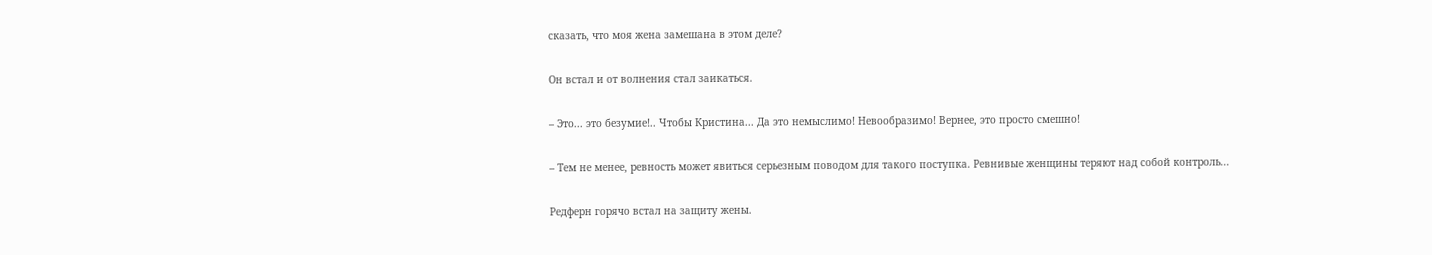сказать, что моя жена замешана в этом деле?

Он встал и от волнения стал заикаться.

– Это... это безумие!.. Чтобы Кристина... Да это немыслимо! Невообразимо! Вернее, это просто смешно!

– Тем не менее, ревность может явиться серьезным поводом для такого поступка. Ревнивые женщины теряют над собой контроль...

Редферн горячо встал на защиту жены.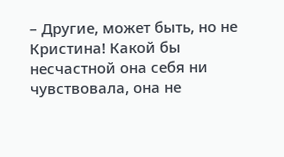– Другие, может быть, но не Кристина! Какой бы несчастной она себя ни чувствовала, она не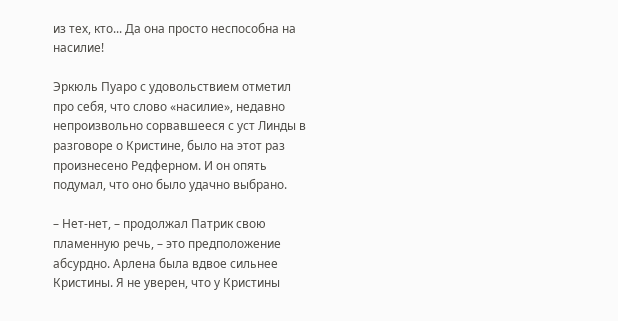из тех, кто... Да она просто неспособна на насилие!

Эркюль Пуаро с удовольствием отметил про себя, что слово «насилие», недавно непроизвольно сорвавшееся с уст Линды в разговоре о Кристине, было на этот раз произнесено Редферном. И он опять подумал, что оно было удачно выбрано.

– Нет-нет, – продолжал Патрик свою пламенную речь, – это предположение абсурдно. Арлена была вдвое сильнее Кристины. Я не уверен, что у Кристины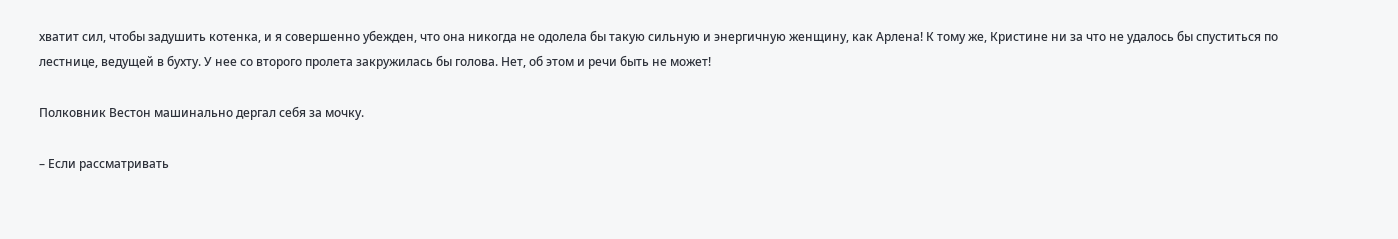хватит сил, чтобы задушить котенка, и я совершенно убежден, что она никогда не одолела бы такую сильную и энергичную женщину, как Арлена! К тому же, Кристине ни за что не удалось бы спуститься по лестнице, ведущей в бухту. У нее со второго пролета закружилась бы голова. Нет, об этом и речи быть не может!

Полковник Вестон машинально дергал себя за мочку.

– Если рассматривать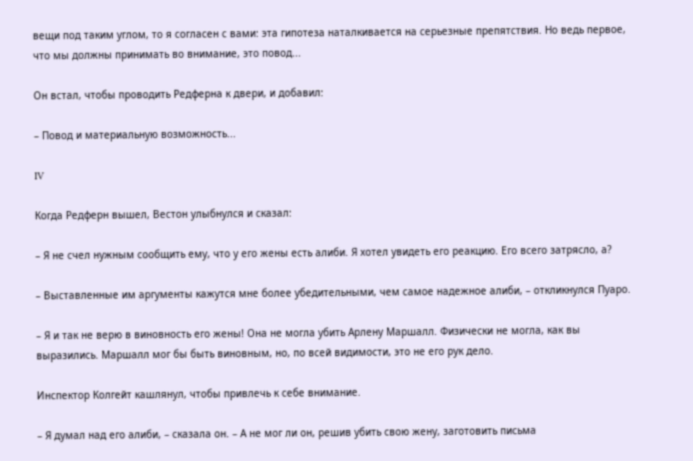вещи под таким углом, то я согласен с вами: эта гипотеза наталкивается на серьезные препятствия. Но ведь первое, что мы должны принимать во внимание, это повод...

Он встал, чтобы проводить Редферна к двери, и добавил:

– Повод и материальную возможность...

IV

Когда Редферн вышел, Вестон улыбнулся и сказал:

– Я не счел нужным сообщить ему, что у его жены есть алиби. Я хотел увидеть его реакцию. Его всего затрясло, а?

– Выставленные им аргументы кажутся мне более убедительными, чем самое надежное алиби, – откликнулся Пуаро.

– Я и так не верю в виновность его жены! Она не могла убить Арлену Маршалл. Физически не могла, как вы выразились. Маршалл мог бы быть виновным, но, по всей видимости, это не его рук дело.

Инспектор Колгейт кашлянул, чтобы привлечь к себе внимание.

– Я думал над его алиби, – сказала он. – А не мог ли он, решив убить свою жену, заготовить письма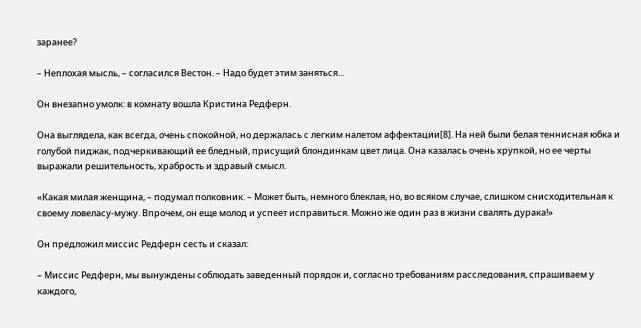заранее?

– Неплохая мысль, – согласился Вестон. – Надо будет этим заняться...

Он внезапно умолк: в комнату вошла Кристина Редферн.

Она выглядела, как всегда, очень спокойной, но держалась с легким налетом аффектации[8]. На ней были белая теннисная юбка и голубой пиджак, подчеркивающий ее бледный, присущий блондинкам цвет лица. Она казалась очень хрупкой, но ее черты выражали решительность, храбрость и здравый смысл.

«Какая милая женщина, – подумал полковник. – Может быть, немного блеклая, но, во всяком случае, слишком снисходительная к своему ловеласу-мужу. Впрочем, он еще молод и успеет исправиться. Можно же один раз в жизни свалять дурака!»

Он предложил миссис Редферн сесть и сказал:

– Миссис Редферн, мы вынуждены соблюдать заведенный порядок и, согласно требованиям расследования, спрашиваем у каждого,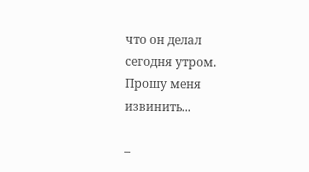что он делал сегодня утром. Прошу меня извинить...

–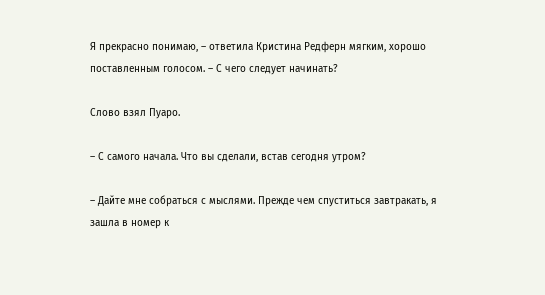Я прекрасно понимаю, – ответила Кристина Редферн мягким, хорошо поставленным голосом. – С чего следует начинать?

Слово взял Пуаро.

– С самого начала. Что вы сделали, встав сегодня утром?

– Дайте мне собраться с мыслями. Прежде чем спуститься завтракать, я зашла в номер к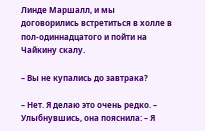Линде Маршалл, и мы договорились встретиться в холле в пол-одиннадцатого и пойти на Чайкину скалу.

– Вы не купались до завтрака?

– Нет. Я делаю это очень редко. – Улыбнувшись, она пояснила: – Я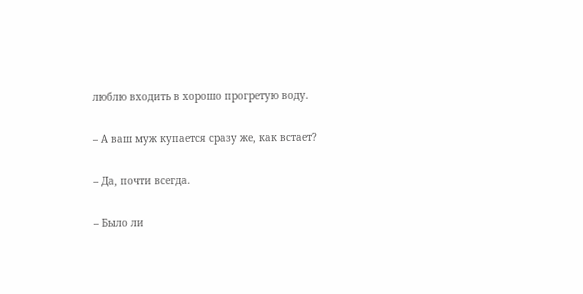люблю входить в хорошо прогретую воду.

– А ваш муж купается сразу же, как встает?

– Да, почти всегда.

– Было ли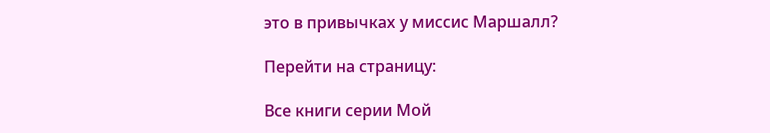это в привычках у миссис Маршалл?

Перейти на страницу:

Все книги серии Мой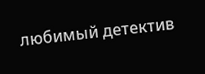любимый детектив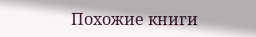Похожие книги